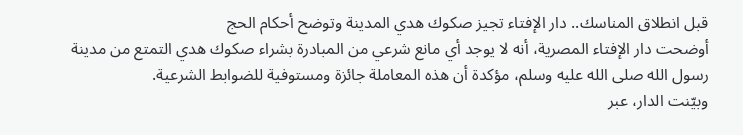قبل انطلاق المناسك.. دار الإفتاء تجيز صكوك هدي المدينة وتوضح أحكام الحج
أوضحت دار الإفتاء المصرية، أنه لا يوجد أي مانع شرعي من المبادرة بشراء صكوك هدي التمتع من مدينة رسول الله صلى الله عليه وسلم، مؤكدة أن هذه المعاملة جائزة ومستوفية للضوابط الشرعية.
وبيّنت الدار، عبر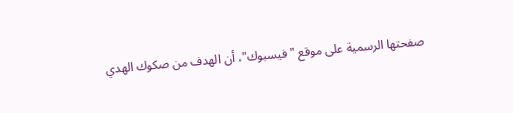صفحتها الرسمية على موقع "فيسبوك"، أن الهدف من صكوك الهدي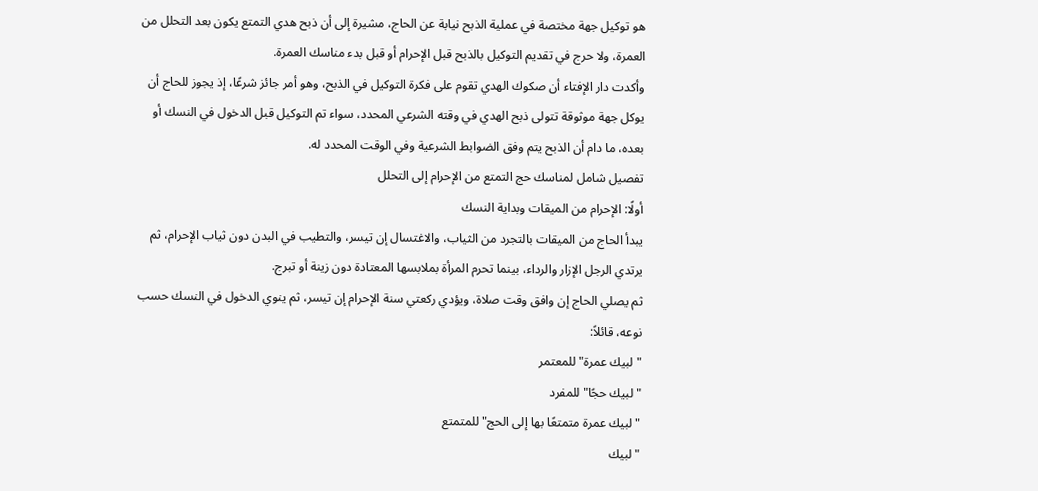هو توكيل جهة مختصة في عملية الذبح نيابة عن الحاج، مشيرة إلى أن ذبح هدي التمتع يكون بعد التحلل من العمرة، ولا حرج في تقديم التوكيل بالذبح قبل الإحرام أو قبل بدء مناسك العمرة.
وأكدت دار الإفتاء أن صكوك الهدي تقوم على فكرة التوكيل في الذبح، وهو أمر جائز شرعًا، إذ يجوز للحاج أن يوكل جهة موثوقة تتولى ذبح الهدي في وقته الشرعي المحدد، سواء تم التوكيل قبل الدخول في النسك أو بعده، ما دام أن الذبح يتم وفق الضوابط الشرعية وفي الوقت المحدد له.
تفصيل شامل لمناسك حج التمتع من الإحرام إلى التحلل
أولًا: الإحرام من الميقات وبداية النسك
يبدأ الحاج من الميقات بالتجرد من الثياب، والاغتسال إن تيسر، والتطيب في البدن دون ثياب الإحرام، ثم يرتدي الرجل الإزار والرداء، بينما تحرم المرأة بملابسها المعتادة دون زينة أو تبرج.
ثم يصلي الحاج إن وافق وقت صلاة، ويؤدي ركعتي سنة الإحرام إن تيسر، ثم ينوي الدخول في النسك حسب نوعه، قائلاً:
"لبيك عمرة" للمعتمر
"لبيك حجًا" للمفرد
"لبيك عمرة متمتعًا بها إلى الحج" للمتمتع
"لبيك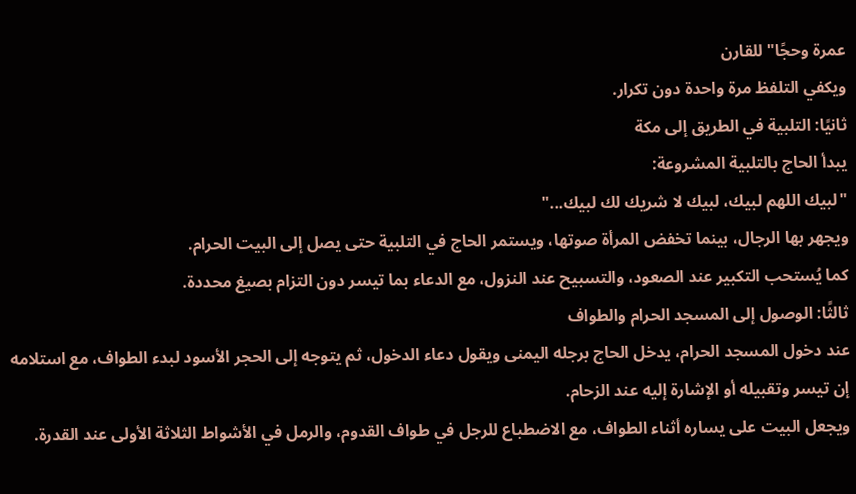عمرة وحجًا" للقارن
ويكفي التلفظ مرة واحدة دون تكرار.
ثانيًا: التلبية في الطريق إلى مكة
يبدأ الحاج بالتلبية المشروعة:
"لبيك اللهم لبيك، لبيك لا شريك لك لبيك..."
ويجهر بها الرجال، بينما تخفض المرأة صوتها، ويستمر الحاج في التلبية حتى يصل إلى البيت الحرام.
كما يُستحب التكبير عند الصعود، والتسبيح عند النزول، مع الدعاء بما تيسر دون التزام بصيغ محددة.
ثالثًا: الوصول إلى المسجد الحرام والطواف
عند دخول المسجد الحرام، يدخل الحاج برجله اليمنى ويقول دعاء الدخول، ثم يتوجه إلى الحجر الأسود لبدء الطواف، مع استلامه إن تيسر وتقبيله أو الإشارة إليه عند الزحام.
ويجعل البيت على يساره أثناء الطواف، مع الاضطباع للرجل في طواف القدوم، والرمل في الأشواط الثلاثة الأولى عند القدرة.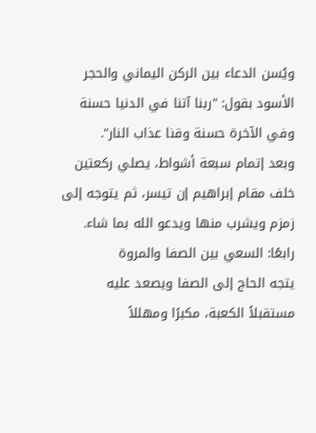ويُسن الدعاء بين الركن اليماني والحجر الأسود بقول: "ربنا آتنا في الدنيا حسنة وفي الآخرة حسنة وقنا عذاب النار".
وبعد إتمام سبعة أشواط، يصلي ركعتين خلف مقام إبراهيم إن تيسر، ثم يتوجه إلى زمزم ويشرب منها ويدعو الله بما شاء.
رابعًا: السعي بين الصفا والمروة
يتجه الحاج إلى الصفا ويصعد عليه مستقبلاً الكعبة، مكبرًا ومهللاً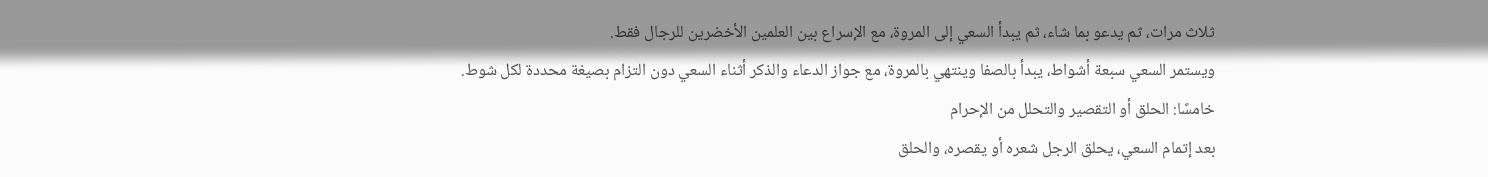ثلاث مرات، ثم يدعو بما شاء، ثم يبدأ السعي إلى المروة، مع الإسراع بين العلمين الأخضرين للرجال فقط.
ويستمر السعي سبعة أشواط، يبدأ بالصفا وينتهي بالمروة، مع جواز الدعاء والذكر أثناء السعي دون التزام بصيغة محددة لكل شوط.
خامسًا: الحلق أو التقصير والتحلل من الإحرام
بعد إتمام السعي، يحلق الرجل شعره أو يقصره، والحلق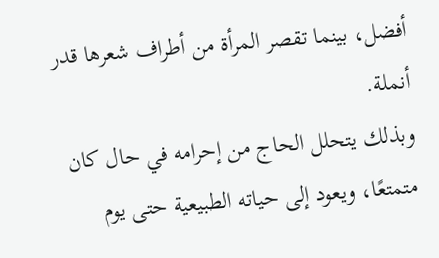أفضل، بينما تقصر المرأة من أطراف شعرها قدر أنملة.
وبذلك يتحلل الحاج من إحرامه في حال كان متمتعًا، ويعود إلى حياته الطبيعية حتى يوم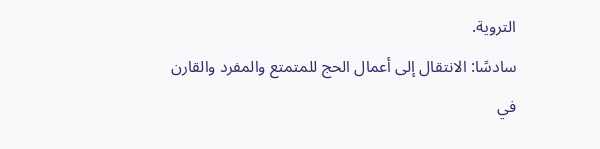التروية.
سادسًا: الانتقال إلى أعمال الحج للمتمتع والمفرد والقارن
في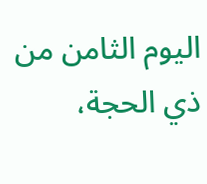اليوم الثامن من ذي الحجة،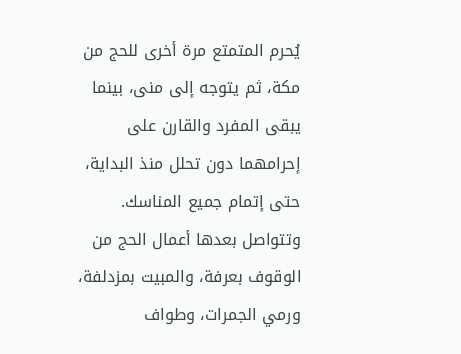يُحرم المتمتع مرة أخرى للحج من مكة، ثم يتوجه إلى منى، بينما يبقى المفرد والقارن على إحرامهما دون تحلل منذ البداية، حتى إتمام جميع المناسك.
وتتواصل بعدها أعمال الحج من الوقوف بعرفة، والمبيت بمزدلفة، ورمي الجمرات، وطواف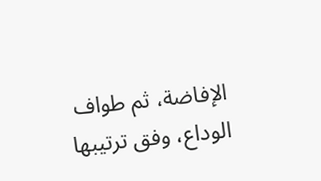الإفاضة، ثم طواف الوداع، وفق ترتيبها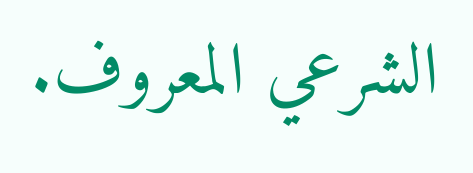الشرعي المعروف.